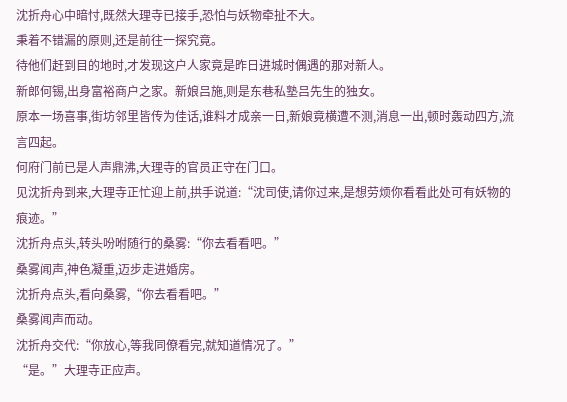沈折舟心中暗忖,既然大理寺已接手,恐怕与妖物牵扯不大。
秉着不错漏的原则,还是前往一探究竟。
待他们赶到目的地时,才发现这户人家竟是昨日进城时偶遇的那对新人。
新郎何锡,出身富裕商户之家。新娘吕施,则是东巷私塾吕先生的独女。
原本一场喜事,街坊邻里皆传为佳话,谁料才成亲一日,新娘竟横遭不测,消息一出,顿时轰动四方,流言四起。
何府门前已是人声鼎沸,大理寺的官员正守在门口。
见沈折舟到来,大理寺正忙迎上前,拱手说道:“沈司使,请你过来,是想劳烦你看看此处可有妖物的痕迹。”
沈折舟点头,转头吩咐随行的桑雾:“你去看看吧。”
桑雾闻声,神色凝重,迈步走进婚房。
沈折舟点头,看向桑雾,“你去看看吧。”
桑雾闻声而动。
沈折舟交代:“你放心,等我同僚看完,就知道情况了。”
“是。”大理寺正应声。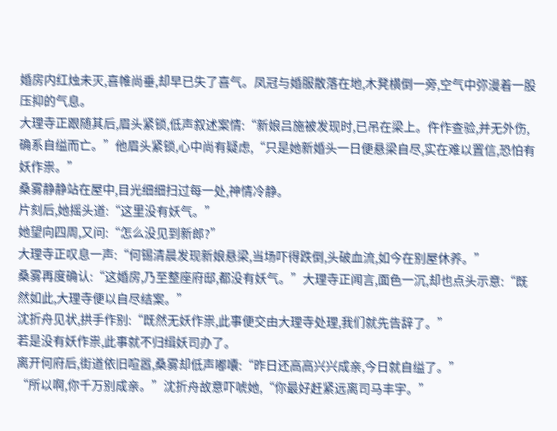婚房内红烛未灭,喜帷尚垂,却早已失了喜气。凤冠与婚服散落在地,木凳横倒一旁,空气中弥漫着一股压抑的气息。
大理寺正跟随其后,眉头紧锁,低声叙述案情:“新娘吕施被发现时,已吊在梁上。仵作查验,并无外伤,确系自缢而亡。”他眉头紧锁,心中尚有疑虑,“只是她新婚头一日便悬梁自尽,实在难以置信,恐怕有妖作祟。”
桑雾静静站在屋中,目光细细扫过每一处,神情冷静。
片刻后,她摇头道:“这里没有妖气。”
她望向四周,又问:“怎么没见到新郎?”
大理寺正叹息一声:“何锡清晨发现新娘悬梁,当场吓得跌倒,头破血流,如今在别屋休养。”
桑雾再度确认:“这婚房,乃至整座府邸,都没有妖气。”大理寺正闻言,面色一沉,却也点头示意:“既然如此,大理寺便以自尽结案。”
沈折舟见状,拱手作别:“既然无妖作祟,此事便交由大理寺处理,我们就先告辞了。”
若是没有妖作祟,此事就不归缉妖司办了。
离开何府后,街道依旧喧嚣,桑雾却低声嘟囔:“昨日还高高兴兴成亲,今日就自缢了。”
“所以啊,你千万别成亲。”沈折舟故意吓唬她,“你最好赶紧远离司马丰宇。”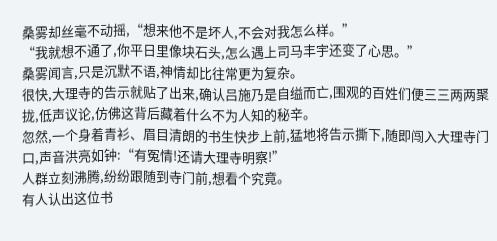桑雾却丝毫不动摇,“想来他不是坏人,不会对我怎么样。”
“我就想不通了,你平日里像块石头,怎么遇上司马丰宇还变了心思。”
桑雾闻言,只是沉默不语,神情却比往常更为复杂。
很快,大理寺的告示就贴了出来,确认吕施乃是自缢而亡,围观的百姓们便三三两两聚拢,低声议论,仿佛这背后藏着什么不为人知的秘辛。
忽然,一个身着青衫、眉目清朗的书生快步上前,猛地将告示撕下,随即闯入大理寺门口,声音洪亮如钟:“有冤情!还请大理寺明察!”
人群立刻沸腾,纷纷跟随到寺门前,想看个究竟。
有人认出这位书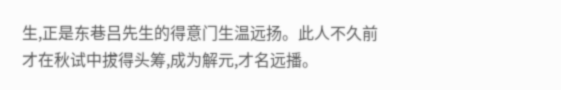生,正是东巷吕先生的得意门生温远扬。此人不久前才在秋试中拔得头筹,成为解元,才名远播。